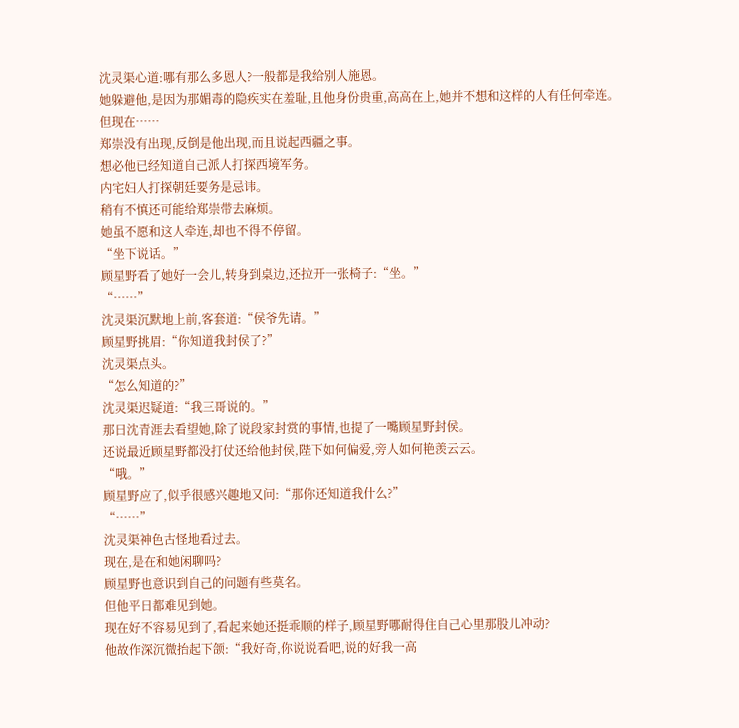沈灵渠心道:哪有那么多恩人?一般都是我给别人施恩。
她躲避他,是因为那媚毒的隐疾实在羞耻,且他身份贵重,高高在上,她并不想和这样的人有任何牵连。
但现在……
郑崇没有出现,反倒是他出现,而且说起西疆之事。
想必他已经知道自己派人打探西境军务。
内宅妇人打探朝廷要务是忌讳。
稍有不慎还可能给郑崇带去麻烦。
她虽不愿和这人牵连,却也不得不停留。
“坐下说话。”
顾星野看了她好一会儿,转身到桌边,还拉开一张椅子:“坐。”
“……”
沈灵渠沉默地上前,客套道:“侯爷先请。”
顾星野挑眉:“你知道我封侯了?”
沈灵渠点头。
“怎么知道的?”
沈灵渠迟疑道:“我三哥说的。”
那日沈青涯去看望她,除了说段家封赏的事情,也提了一嘴顾星野封侯。
还说最近顾星野都没打仗还给他封侯,陛下如何偏爱,旁人如何艳羡云云。
“哦。”
顾星野应了,似乎很感兴趣地又问:“那你还知道我什么?”
“……”
沈灵渠神色古怪地看过去。
现在,是在和她闲聊吗?
顾星野也意识到自己的问题有些莫名。
但他平日都难见到她。
现在好不容易见到了,看起来她还挺乖顺的样子,顾星野哪耐得住自己心里那股儿冲动?
他故作深沉微抬起下颌:“我好奇,你说说看吧,说的好我一高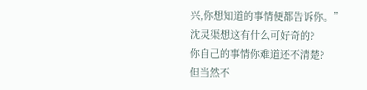兴,你想知道的事情便都告诉你。”
沈灵渠想这有什么可好奇的?
你自己的事情你难道还不清楚?
但当然不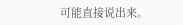可能直接说出来。